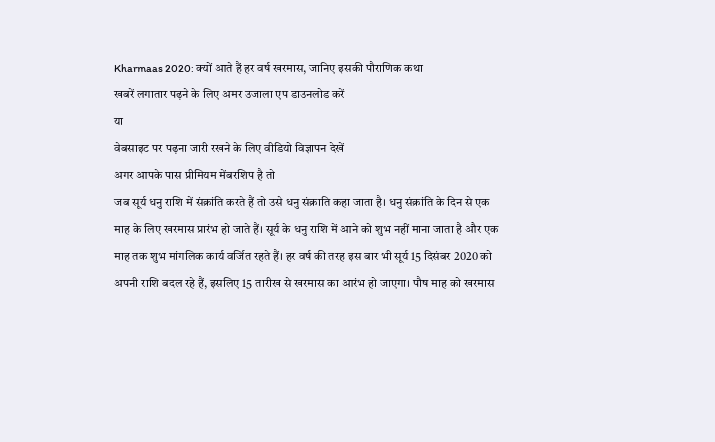Kharmaas 2020: क्यों आते हैं हर वर्ष खरमास, जानिए इसकी पौराणिक कथा
खबरें लगातार पढ़ने के लिए अमर उजाला एप डाउनलोड करें
या
वेबसाइट पर पढ़ना जारी रखने के लिए वीडियो विज्ञापन देखें
अगर आपके पास प्रीमियम मेंबरशिप है तो
जब सूर्य धनु राशि में संक्रांति करते हैं तो उसे धनु संक्राति कहा जाता है। धनु संक्रांति के दिन से एक माह के लिए खरमास प्रारंभ हो जाते हैं। सूर्य के धनु राशि में आने को शुभ नहीं माना जाता है और एक माह तक शुभ मांगलिक कार्य वर्जित रहते हैं। हर वर्ष की तरह इस बार भी सूर्य 15 दिसंबर 2020 को अपनी राशि बदल रहे हैं, इसलिए 15 तारीख से खरमास का आरंभ हो जाएगा। पौष माह को खरमास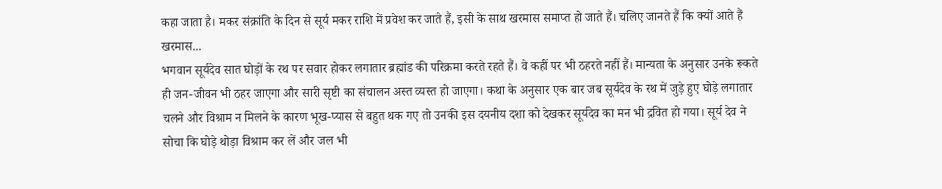कहा जाता है। मकर संक्रांति के दिन से सूर्य मकर राशि में प्रवेश कर जाते हैं, इसी के साथ खरमास समाप्त हो जाते हैं। चलिए जानते हैं कि क्यों आते हैं खरमास...
भगवान सूर्यदेव सात घोड़ों के रथ पर सवार होकर लगातार ब्रह्मांड की परिक्रमा करते रहते हैं। वे कहीं पर भी ठहरते नहीं हैं। मान्यता के अनुसार उनके रूकते ही जन-जीवन भी ठहर जाएगा और सारी सृष्टी का संचालन अस्त व्यस्त हो जाएगा। कथा के अनुसार एक बार जब सूर्यदेव के रथ में जुड़े हुए घोड़े लगातार चलने और विश्राम न मिलने के कारण भूख-प्यास से बहुत थक गए तो उनकी इस दयनीय दशा को देखकर सूर्यदेव का मन भी द्रवित हो गया। सूर्य देव ने सोचा कि घोड़े थोड़ा विश्राम कर लें और जल भी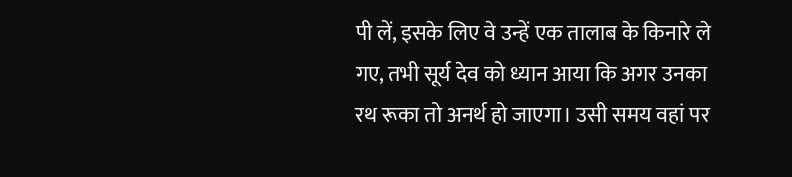पी लें, इसके लिए वे उन्हें एक तालाब के किनारे ले गए, तभी सूर्य देव को ध्यान आया कि अगर उनका रथ रूका तो अनर्थ हो जाएगा। उसी समय वहां पर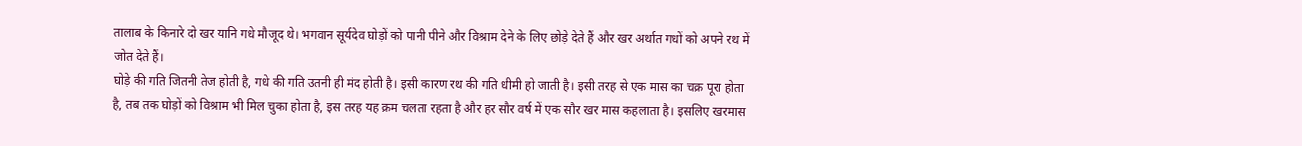तालाब के किनारे दो खर यानि गधे मौजूद थे। भगवान सूर्यदेव घोड़ों को पानी पीने और विश्राम देने के लिए छोड़े देते हैं और खर अर्थात गधों को अपने रथ में जोत देते हैं।
घोड़े की गति जितनी तेज होती है, गधे की गति उतनी ही मंद होती है। इसी कारण रथ की गति धीमी हो जाती है। इसी तरह से एक मास का चक्र पूरा होता है, तब तक घोड़ों को विश्राम भी मिल चुका होता है, इस तरह यह क्रम चलता रहता है और हर सौर वर्ष में एक सौर खर मास कहलाता है। इसलिए खरमास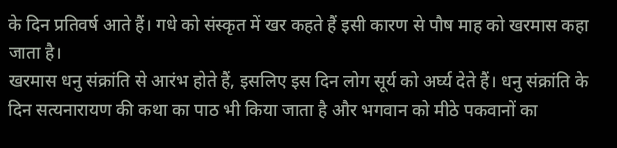के दिन प्रतिवर्ष आते हैं। गधे को संस्कृत में खर कहते हैं इसी कारण से पौष माह को खरमास कहा जाता है।
खरमास धनु संक्रांति से आरंभ होते हैं, इसलिए इस दिन लोग सूर्य को अर्घ्य देते हैं। धनु संक्रांति के दिन सत्यनारायण की कथा का पाठ भी किया जाता है और भगवान को मीठे पकवानों का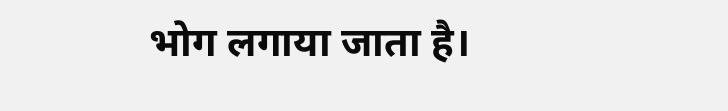भोग लगाया जाता है।